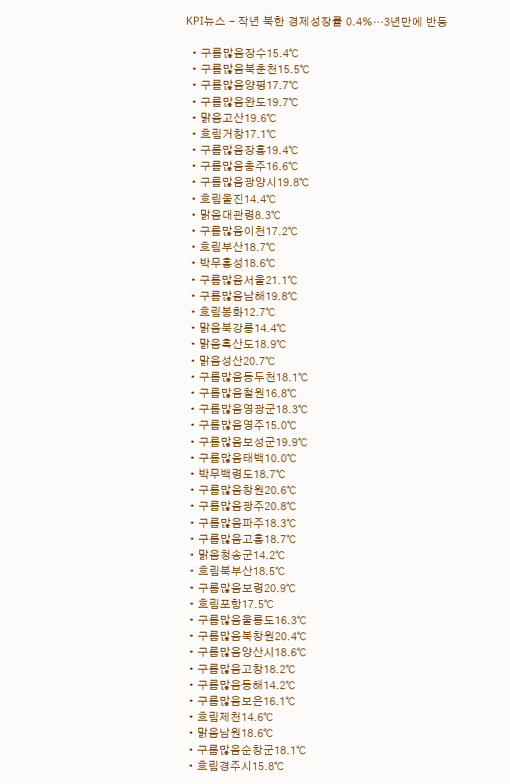KPI뉴스 - 작년 북한 경제성장률 0.4%…3년만에 반등

  • 구름많음장수15.4℃
  • 구름많음북춘천15.5℃
  • 구름많음양평17.7℃
  • 구름많음완도19.7℃
  • 맑음고산19.6℃
  • 흐림거창17.1℃
  • 구름많음장흥19.4℃
  • 구름많음충주16.6℃
  • 구름많음광양시19.8℃
  • 흐림울진14.4℃
  • 맑음대관령8.3℃
  • 구름많음이천17.2℃
  • 흐림부산18.7℃
  • 박무홍성18.6℃
  • 구름많음서울21.1℃
  • 구름많음남해19.8℃
  • 흐림봉화12.7℃
  • 맑음북강릉14.4℃
  • 맑음흑산도18.9℃
  • 맑음성산20.7℃
  • 구름많음동두천18.1℃
  • 구름많음철원16.8℃
  • 구름많음영광군18.3℃
  • 구름많음영주15.0℃
  • 구름많음보성군19.9℃
  • 구름많음태백10.0℃
  • 박무백령도18.7℃
  • 구름많음창원20.6℃
  • 구름많음광주20.8℃
  • 구름많음파주18.3℃
  • 구름많음고흥18.7℃
  • 맑음청송군14.2℃
  • 흐림북부산18.5℃
  • 구름많음보령20.9℃
  • 흐림포항17.5℃
  • 구름많음울릉도16.3℃
  • 구름많음북창원20.4℃
  • 구름많음양산시18.6℃
  • 구름많음고창18.2℃
  • 구름많음동해14.2℃
  • 구름많음보은16.1℃
  • 흐림제천14.6℃
  • 맑음남원18.6℃
  • 구름많음순창군18.1℃
  • 흐림경주시15.8℃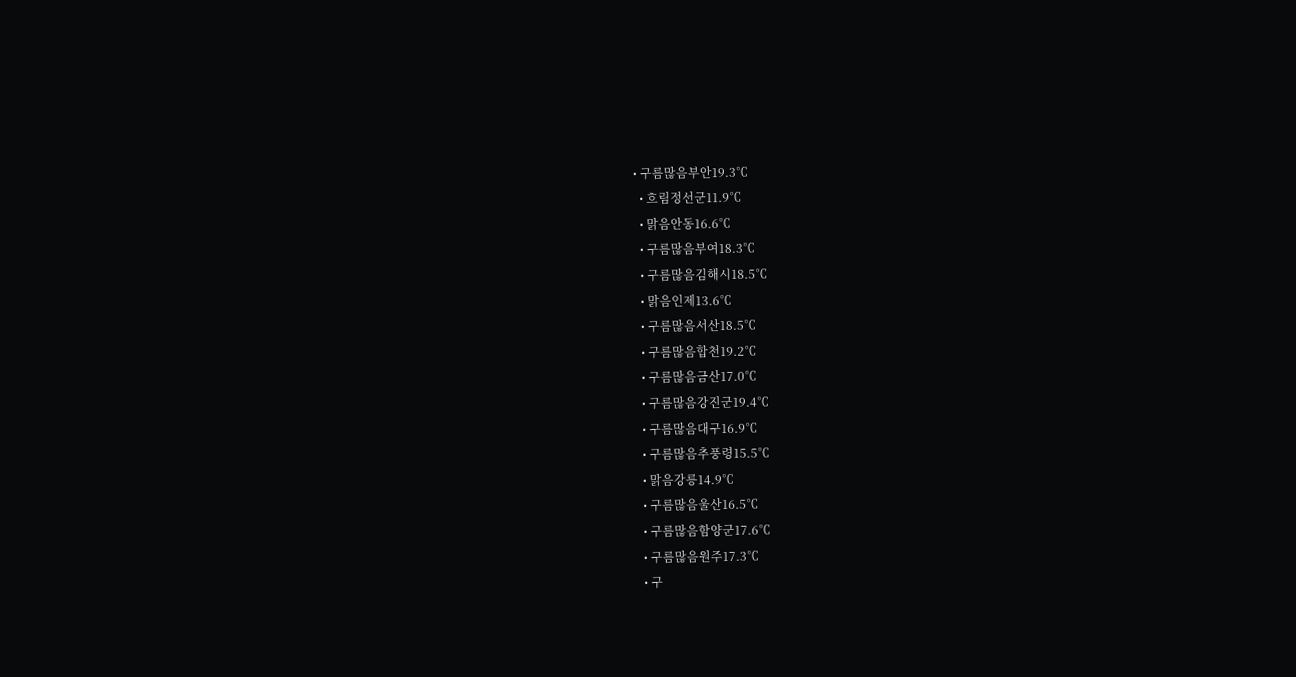• 구름많음부안19.3℃
  • 흐림정선군11.9℃
  • 맑음안동16.6℃
  • 구름많음부여18.3℃
  • 구름많음김해시18.5℃
  • 맑음인제13.6℃
  • 구름많음서산18.5℃
  • 구름많음합천19.2℃
  • 구름많음금산17.0℃
  • 구름많음강진군19.4℃
  • 구름많음대구16.9℃
  • 구름많음추풍령15.5℃
  • 맑음강릉14.9℃
  • 구름많음울산16.5℃
  • 구름많음함양군17.6℃
  • 구름많음원주17.3℃
  • 구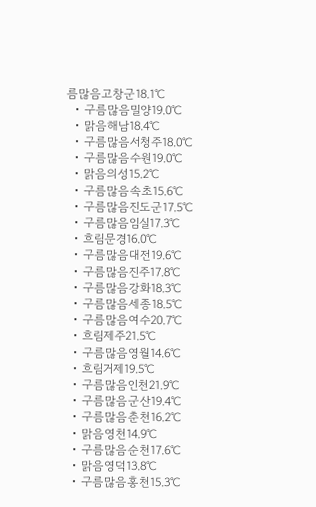름많음고창군18.1℃
  • 구름많음밀양19.0℃
  • 맑음해남18.4℃
  • 구름많음서청주18.0℃
  • 구름많음수원19.0℃
  • 맑음의성15.2℃
  • 구름많음속초15.6℃
  • 구름많음진도군17.5℃
  • 구름많음임실17.3℃
  • 흐림문경16.0℃
  • 구름많음대전19.6℃
  • 구름많음진주17.8℃
  • 구름많음강화18.3℃
  • 구름많음세종18.5℃
  • 구름많음여수20.7℃
  • 흐림제주21.5℃
  • 구름많음영월14.6℃
  • 흐림거제19.5℃
  • 구름많음인천21.9℃
  • 구름많음군산19.4℃
  • 구름많음춘천16.2℃
  • 맑음영천14.9℃
  • 구름많음순천17.6℃
  • 맑음영덕13.8℃
  • 구름많음홍천15.3℃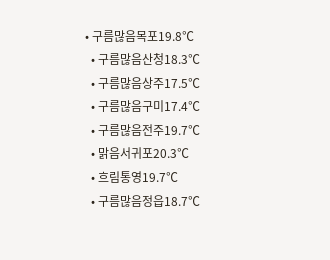• 구름많음목포19.8℃
  • 구름많음산청18.3℃
  • 구름많음상주17.5℃
  • 구름많음구미17.4℃
  • 구름많음전주19.7℃
  • 맑음서귀포20.3℃
  • 흐림통영19.7℃
  • 구름많음정읍18.7℃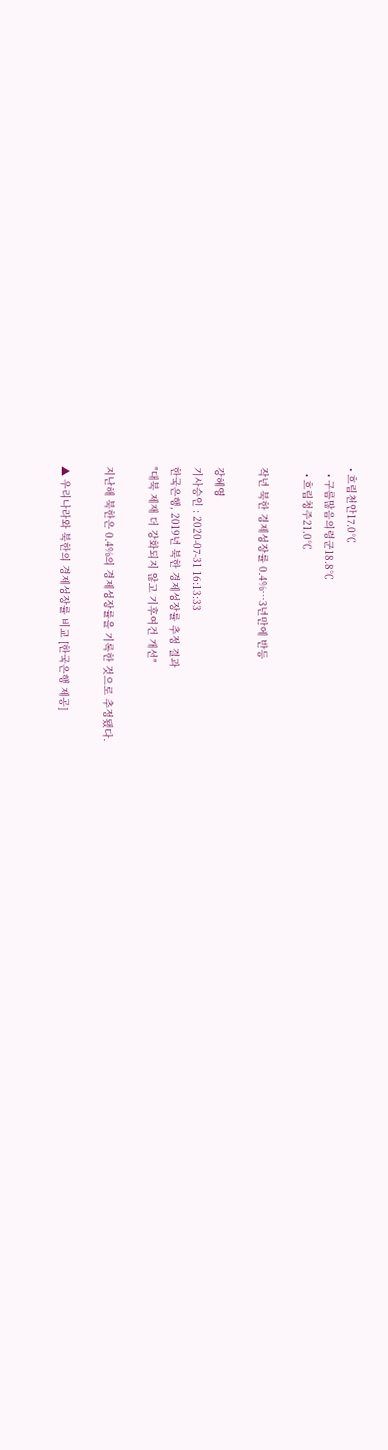• 흐림천안17.0℃
  • 구름많음의령군18.8℃
  • 흐림청주21.0℃

작년 북한 경제성장률 0.4%…3년만에 반등

강혜영
기사승인 : 2020-07-31 16:13:33
한국은행, 2019년 북한 경제성장률 추정 결과
"대북 제재 더 강화되지 않고 기후여건 개선"

지난해 북한은 0.4%의 경제성장률을 기록한 것으로 추정됐다.

▲ 우리나라와 북한의 경제성장률 비교 [한국은행 제공]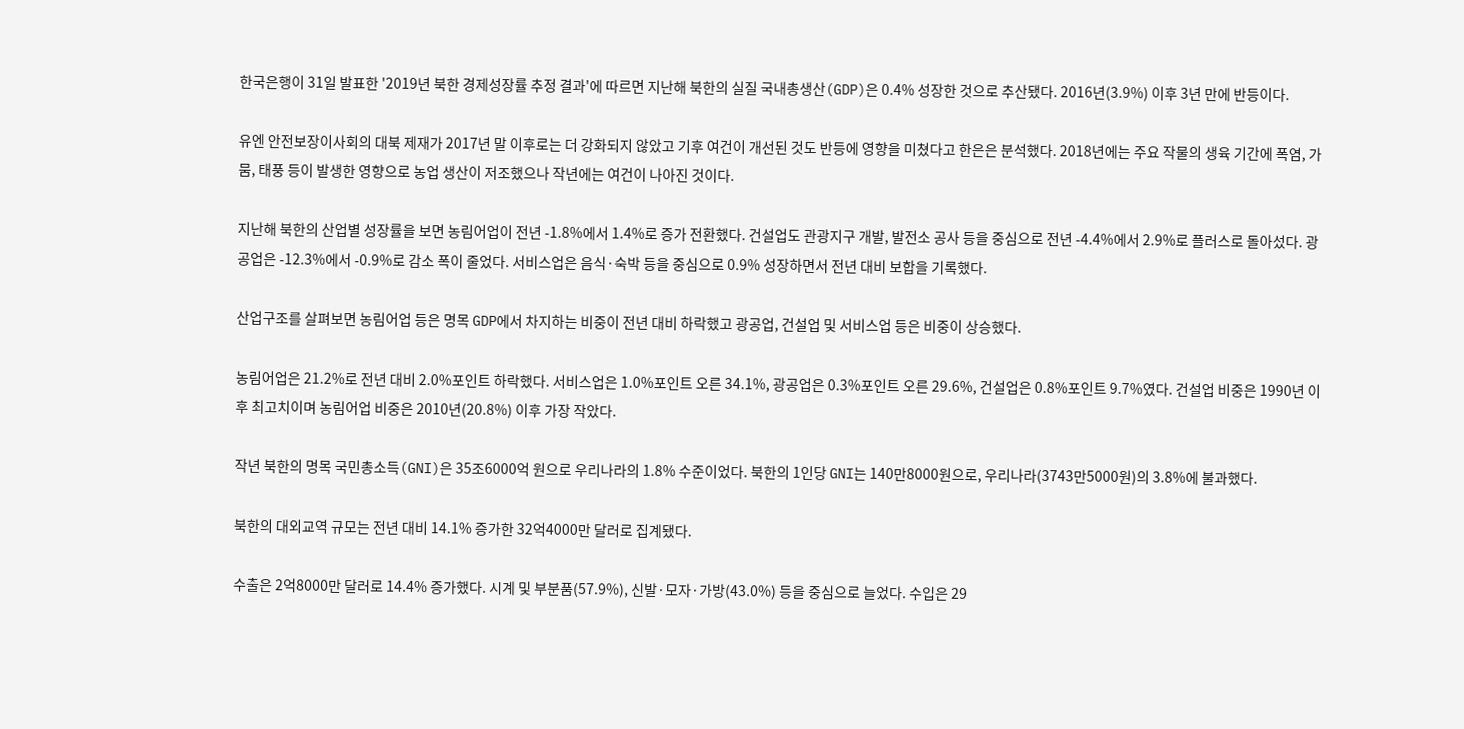한국은행이 31일 발표한 '2019년 북한 경제성장률 추정 결과'에 따르면 지난해 북한의 실질 국내총생산(GDP)은 0.4% 성장한 것으로 추산됐다. 2016년(3.9%) 이후 3년 만에 반등이다.

유엔 안전보장이사회의 대북 제재가 2017년 말 이후로는 더 강화되지 않았고 기후 여건이 개선된 것도 반등에 영향을 미쳤다고 한은은 분석했다. 2018년에는 주요 작물의 생육 기간에 폭염, 가뭄, 태풍 등이 발생한 영향으로 농업 생산이 저조했으나 작년에는 여건이 나아진 것이다.

지난해 북한의 산업별 성장률을 보면 농림어업이 전년 -1.8%에서 1.4%로 증가 전환했다. 건설업도 관광지구 개발, 발전소 공사 등을 중심으로 전년 -4.4%에서 2.9%로 플러스로 돌아섰다. 광공업은 -12.3%에서 -0.9%로 감소 폭이 줄었다. 서비스업은 음식·숙박 등을 중심으로 0.9% 성장하면서 전년 대비 보합을 기록했다.

산업구조를 살펴보면 농림어업 등은 명목 GDP에서 차지하는 비중이 전년 대비 하락했고 광공업, 건설업 및 서비스업 등은 비중이 상승했다.

농림어업은 21.2%로 전년 대비 2.0%포인트 하락했다. 서비스업은 1.0%포인트 오른 34.1%, 광공업은 0.3%포인트 오른 29.6%, 건설업은 0.8%포인트 9.7%였다. 건설업 비중은 1990년 이후 최고치이며 농림어업 비중은 2010년(20.8%) 이후 가장 작았다.

작년 북한의 명목 국민총소득(GNI)은 35조6000억 원으로 우리나라의 1.8% 수준이었다. 북한의 1인당 GNI는 140만8000원으로, 우리나라(3743만5000원)의 3.8%에 불과했다.

북한의 대외교역 규모는 전년 대비 14.1% 증가한 32억4000만 달러로 집계됐다.

수출은 2억8000만 달러로 14.4% 증가했다. 시계 및 부분품(57.9%), 신발·모자·가방(43.0%) 등을 중심으로 늘었다. 수입은 29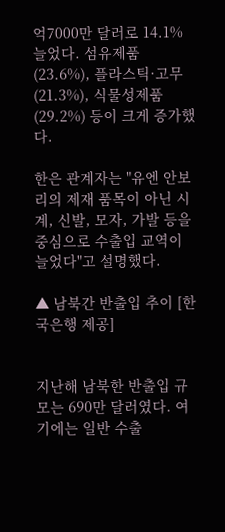억7000만 달러로 14.1% 늘었다. 섬유제품(23.6%), 플라스틱·고무(21.3%), 식물성제품(29.2%) 등이 크게 증가했다.

한은 관계자는 "유엔 안보리의 제재 품목이 아닌 시계, 신발, 모자, 가발 등을 중심으로 수출입 교역이 늘었다"고 설명했다.

▲ 남북간 반출입 추이 [한국은행 제공]


지난해 남북한 반출입 규모는 690만 달러였다. 여기에는 일반 수출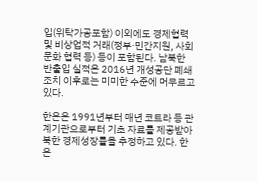입(위탁가공포함) 이외에도 경제협력 및 비상업적 거래(정부·민간지원, 사회 문화 협력 등) 등이 포함된다. 남북한 반출입 실적은 2016년 개성공단 폐쇄 조치 이후로는 미미한 수준에 머무르고 있다.

한은은 1991년부터 매년 코트라 등 관계기관으로부터 기초 자료를 제공받아 북한 경제성장률을 추정하고 있다. 한은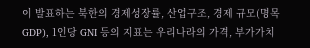이 발표하는 북한의 경제성장률, 산업구조, 경제 규모(명목 GDP), 1인당 GNI 등의 지표는 우리나라의 가격, 부가가치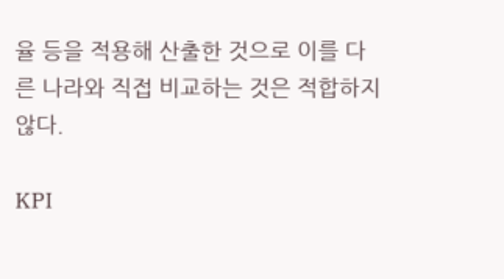율 등을 적용해 산출한 것으로 이를 다른 나라와 직접 비교하는 것은 적합하지 않다.

KPI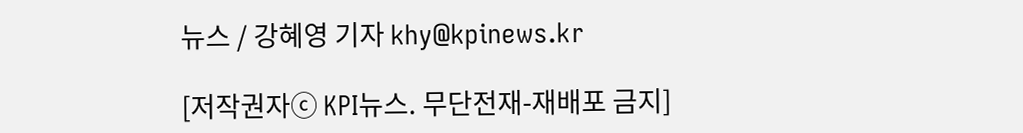뉴스 / 강혜영 기자 khy@kpinews.kr

[저작권자ⓒ KPI뉴스. 무단전재-재배포 금지]